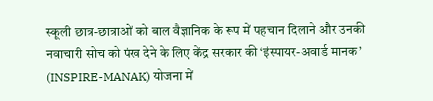स्कूली छात्र-छात्राओं को बाल वैज्ञानिक के रूप में पहचान दिलाने और उनकी नवाचारी सोच को पंख देने के लिए केंद्र सरकार की ‘इंस्पायर-अवार्ड मानक’ (INSPIRE-MANAK) योजना में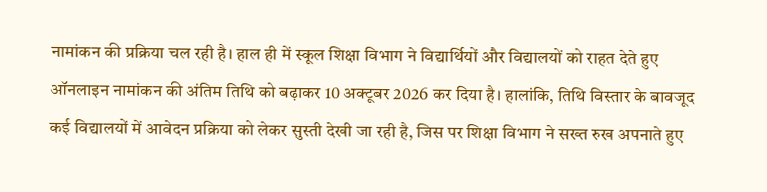नामांकन की प्रक्रिया चल रही है। हाल ही में स्कूल शिक्षा विभाग ने विद्यार्थियों और विद्यालयों को राहत देते हुए ऑनलाइन नामांकन की अंतिम तिथि को बढ़ाकर 10 अक्टूबर 2026 कर दिया है। हालांकि, तिथि विस्तार के बावजूद कई विद्यालयों में आवेदन प्रक्रिया को लेकर सुस्ती देखी जा रही है, जिस पर शिक्षा विभाग ने सख्त रुख अपनाते हुए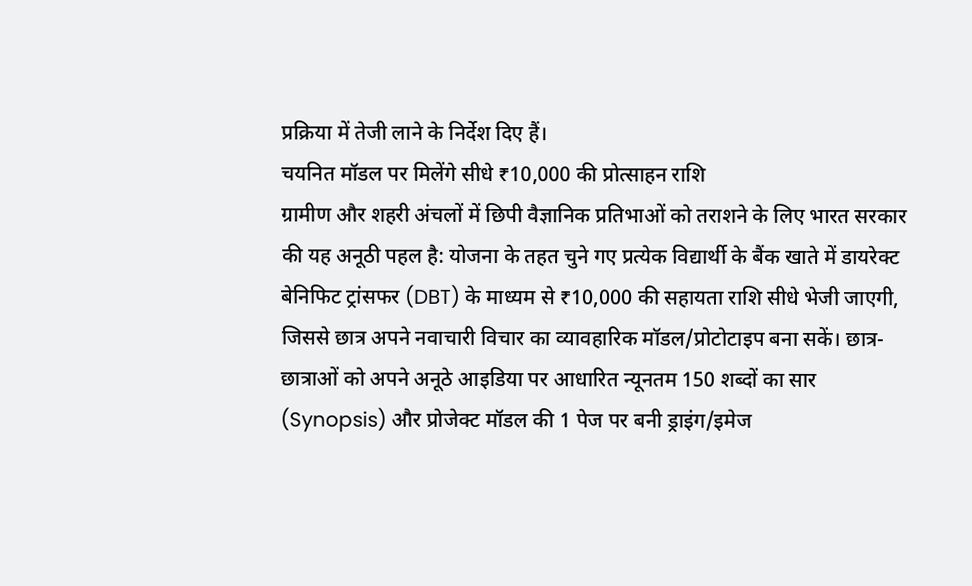प्रक्रिया में तेजी लाने के निर्देश दिए हैं।
चयनित मॉडल पर मिलेंगे सीधे ₹10,000 की प्रोत्साहन राशि
ग्रामीण और शहरी अंचलों में छिपी वैज्ञानिक प्रतिभाओं को तराशने के लिए भारत सरकार की यह अनूठी पहल है: योजना के तहत चुने गए प्रत्येक विद्यार्थी के बैंक खाते में डायरेक्ट बेनिफिट ट्रांसफर (DBT) के माध्यम से ₹10,000 की सहायता राशि सीधे भेजी जाएगी, जिससे छात्र अपने नवाचारी विचार का व्यावहारिक मॉडल/प्रोटोटाइप बना सकें। छात्र-छात्राओं को अपने अनूठे आइडिया पर आधारित न्यूनतम 150 शब्दों का सार (Synopsis) और प्रोजेक्ट मॉडल की 1 पेज पर बनी ड्राइंग/इमेज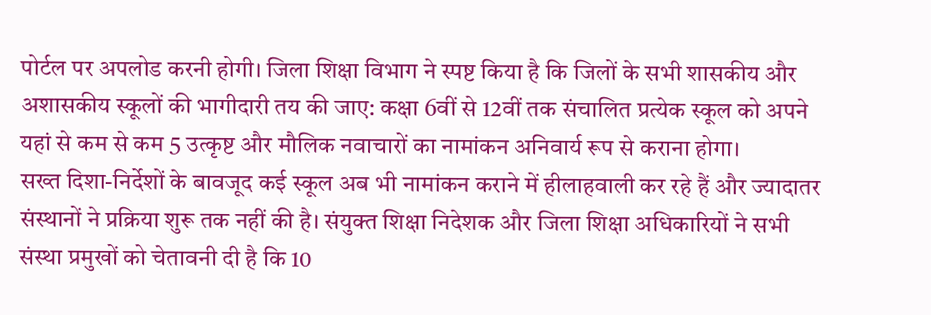पोर्टल पर अपलोड करनी होगी। जिला शिक्षा विभाग ने स्पष्ट किया है कि जिलों के सभी शासकीय और अशासकीय स्कूलों की भागीदारी तय की जाए: कक्षा 6वीं से 12वीं तक संचालित प्रत्येक स्कूल को अपने यहां से कम से कम 5 उत्कृष्ट और मौलिक नवाचारों का नामांकन अनिवार्य रूप से कराना होगा।
सख्त दिशा-निर्देशों के बावजूद कई स्कूल अब भी नामांकन कराने में हीलाहवाली कर रहे हैं और ज्यादातर संस्थानों ने प्रक्रिया शुरू तक नहीं की है। संयुक्त शिक्षा निदेशक और जिला शिक्षा अधिकारियों ने सभी संस्था प्रमुखों को चेतावनी दी है कि 10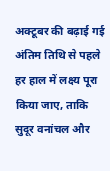अक्टूबर की बढ़ाई गई अंतिम तिथि से पहले हर हाल में लक्ष्य पूरा किया जाए, ताकि सुदूर वनांचल और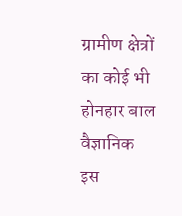ग्रामीण क्षेत्रों का कोई भी होनहार बाल वैज्ञानिक इस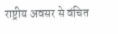राष्ट्रीय अवसर से वंचित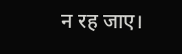न रह जाए।